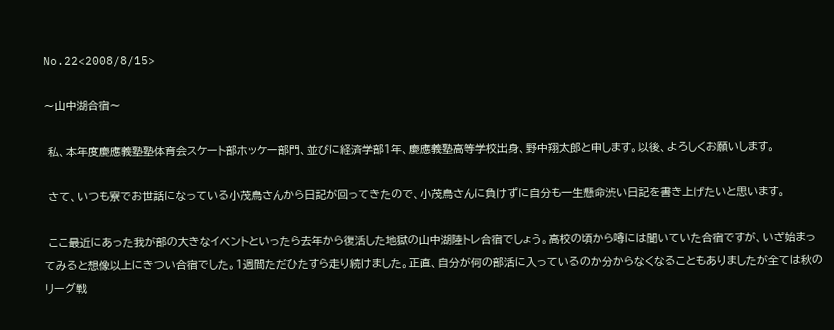No.22<2008/8/15>

〜山中湖合宿〜

 私、本年度慶應義塾塾体育会スケート部ホッケー部門、並びに経済学部1年、慶應義塾高等学校出身、野中翔太郎と申します。以後、よろしくお願いします。

 さて、いつも寮でお世話になっている小茂鳥さんから日記が回ってきたので、小茂鳥さんに負けずに自分も一生懸命渋い日記を書き上げたいと思います。

 ここ最近にあった我が部の大きなイベントといったら去年から復活した地獄の山中湖陸トレ合宿でしょう。高校の頃から噂には聞いていた合宿ですが、いざ始まってみると想像以上にきつい合宿でした。1週間ただひたすら走り続けました。正直、自分が何の部活に入っているのか分からなくなることもありましたが全ては秋のリーグ戦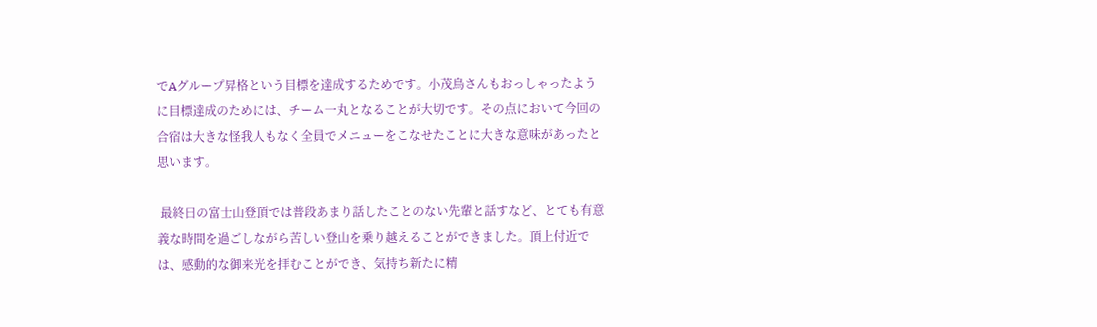でAグループ昇格という目標を達成するためです。小茂鳥さんもおっしゃったように目標達成のためには、チーム一丸となることが大切です。その点において今回の合宿は大きな怪我人もなく全員でメニューをこなせたことに大きな意味があったと思います。

 最終日の富士山登頂では普段あまり話したことのない先輩と話すなど、とても有意義な時間を過ごしながら苦しい登山を乗り越えることができました。頂上付近では、感動的な御来光を拝むことができ、気持ち新たに精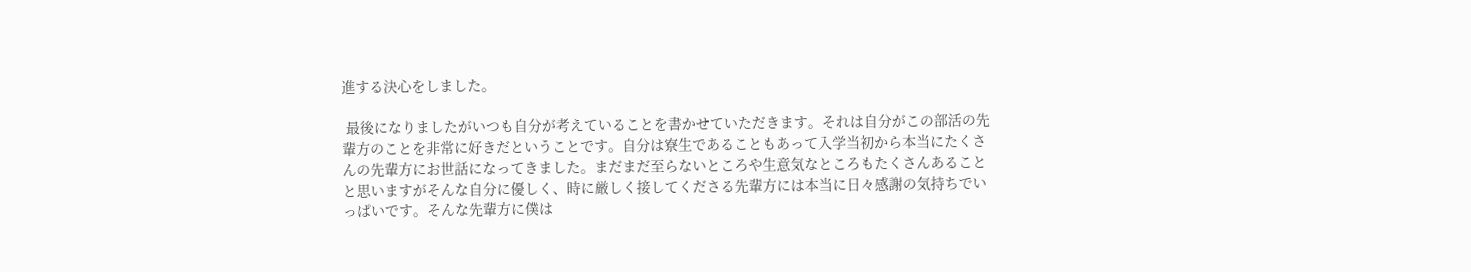進する決心をしました。

 最後になりましたがいつも自分が考えていることを書かせていただきます。それは自分がこの部活の先輩方のことを非常に好きだということです。自分は寮生であることもあって入学当初から本当にたくさんの先輩方にお世話になってきました。まだまだ至らないところや生意気なところもたくさんあることと思いますがそんな自分に優しく、時に厳しく接してくださる先輩方には本当に日々感謝の気持ちでいっぱいです。そんな先輩方に僕は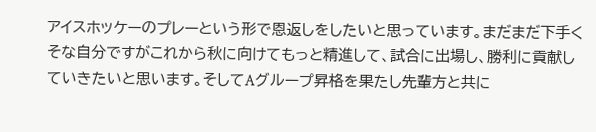アイスホッケーのプレーという形で恩返しをしたいと思っています。まだまだ下手くそな自分ですがこれから秋に向けてもっと精進して、試合に出場し、勝利に貢献していきたいと思います。そしてAグループ昇格を果たし先輩方と共に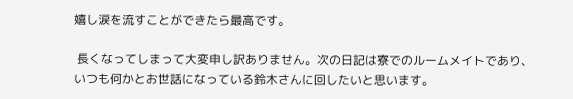嬉し涙を流すことができたら最高です。

 長くなってしまって大変申し訳ありません。次の日記は寮でのルームメイトであり、いつも何かとお世話になっている鈴木さんに回したいと思います。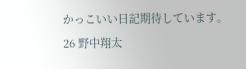かっこいい日記期待しています。
26 野中翔太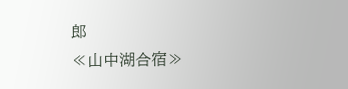郎
≪山中湖合宿≫